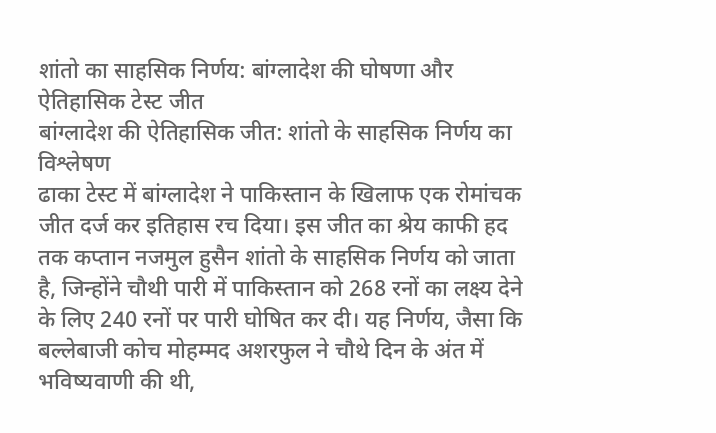शांतो का साहसिक निर्णय: बांग्लादेश की घोषणा और ऐतिहासिक टेस्ट जीत
बांग्लादेश की ऐतिहासिक जीत: शांतो के साहसिक निर्णय का विश्लेषण
ढाका टेस्ट में बांग्लादेश ने पाकिस्तान के खिलाफ एक रोमांचक जीत दर्ज कर इतिहास रच दिया। इस जीत का श्रेय काफी हद तक कप्तान नजमुल हुसैन शांतो के साहसिक निर्णय को जाता है, जिन्होंने चौथी पारी में पाकिस्तान को 268 रनों का लक्ष्य देने के लिए 240 रनों पर पारी घोषित कर दी। यह निर्णय, जैसा कि बल्लेबाजी कोच मोहम्मद अशरफुल ने चौथे दिन के अंत में भविष्यवाणी की थी,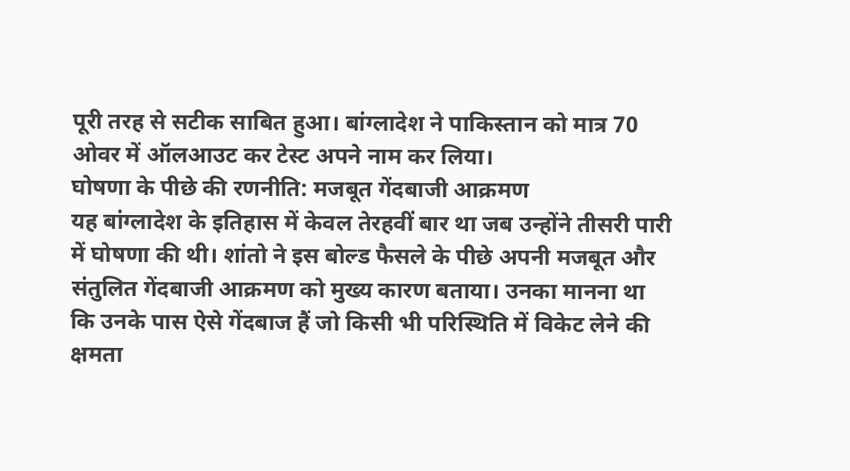पूरी तरह से सटीक साबित हुआ। बांग्लादेश ने पाकिस्तान को मात्र 70 ओवर में ऑलआउट कर टेस्ट अपने नाम कर लिया।
घोषणा के पीछे की रणनीति: मजबूत गेंदबाजी आक्रमण
यह बांग्लादेश के इतिहास में केवल तेरहवीं बार था जब उन्होंने तीसरी पारी में घोषणा की थी। शांतो ने इस बोल्ड फैसले के पीछे अपनी मजबूत और संतुलित गेंदबाजी आक्रमण को मुख्य कारण बताया। उनका मानना था कि उनके पास ऐसे गेंदबाज हैं जो किसी भी परिस्थिति में विकेट लेने की क्षमता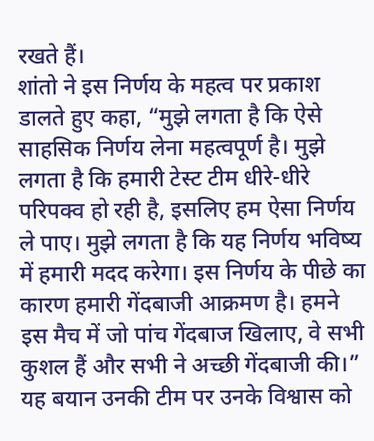रखते हैं।
शांतो ने इस निर्णय के महत्व पर प्रकाश डालते हुए कहा, “मुझे लगता है कि ऐसे साहसिक निर्णय लेना महत्वपूर्ण है। मुझे लगता है कि हमारी टेस्ट टीम धीरे-धीरे परिपक्व हो रही है, इसलिए हम ऐसा निर्णय ले पाए। मुझे लगता है कि यह निर्णय भविष्य में हमारी मदद करेगा। इस निर्णय के पीछे का कारण हमारी गेंदबाजी आक्रमण है। हमने इस मैच में जो पांच गेंदबाज खिलाए, वे सभी कुशल हैं और सभी ने अच्छी गेंदबाजी की।” यह बयान उनकी टीम पर उनके विश्वास को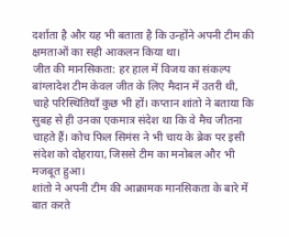दर्शाता है और यह भी बताता है कि उन्होंने अपनी टीम की क्षमताओं का सही आकलन किया था।
जीत की मानसिकता: हर हाल में विजय का संकल्प
बांग्लादेश टीम केवल जीत के लिए मैदान में उतरी थी, चाहे परिस्थितियाँ कुछ भी हों। कप्तान शांतो ने बताया कि सुबह से ही उनका एकमात्र संदेश था कि वे मैच जीतना चाहते हैं। कोच फिल सिमंस ने भी चाय के ब्रेक पर इसी संदेश को दोहराया, जिससे टीम का मनोबल और भी मजबूत हुआ।
शांतो ने अपनी टीम की आक्रामक मानसिकता के बारे में बात करते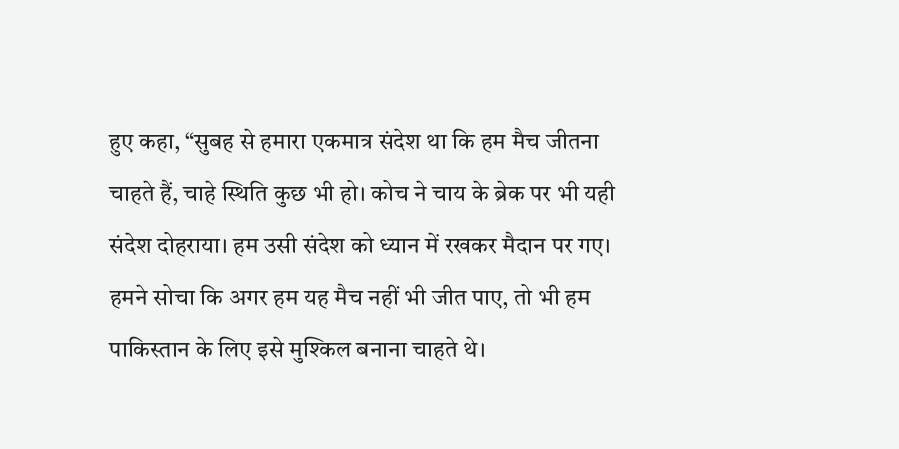हुए कहा, “सुबह से हमारा एकमात्र संदेश था कि हम मैच जीतना चाहते हैं, चाहे स्थिति कुछ भी हो। कोच ने चाय के ब्रेक पर भी यही संदेश दोहराया। हम उसी संदेश को ध्यान में रखकर मैदान पर गए। हमने सोचा कि अगर हम यह मैच नहीं भी जीत पाए, तो भी हम पाकिस्तान के लिए इसे मुश्किल बनाना चाहते थे।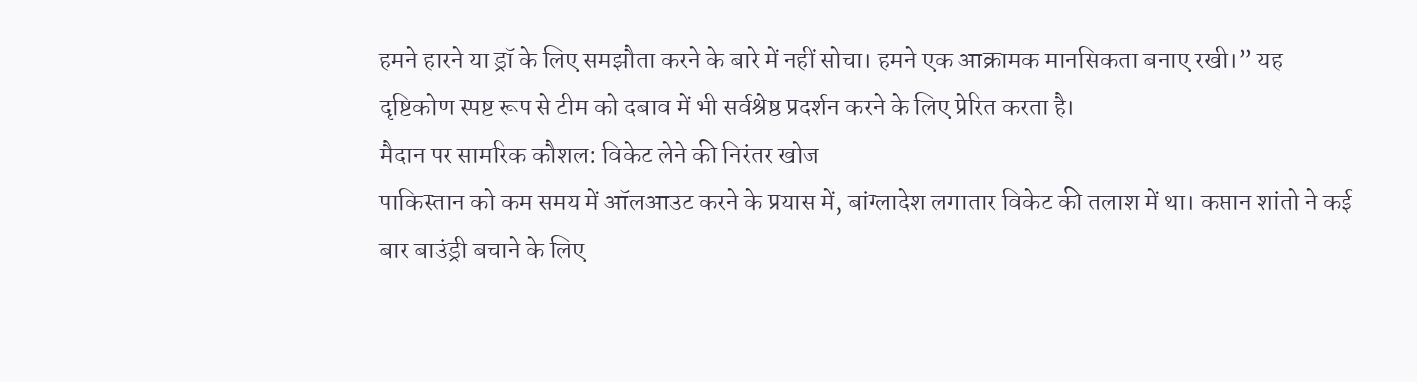हमने हारने या ड्रॉ के लिए समझौता करने के बारे में नहीं सोचा। हमने एक आक्रामक मानसिकता बनाए रखी।” यह दृष्टिकोण स्पष्ट रूप से टीम को दबाव में भी सर्वश्रेष्ठ प्रदर्शन करने के लिए प्रेरित करता है।
मैदान पर सामरिक कौशल: विकेट लेने की निरंतर खोज
पाकिस्तान को कम समय में ऑलआउट करने के प्रयास में, बांग्लादेश लगातार विकेट की तलाश में था। कप्तान शांतो ने कई बार बाउंड्री बचाने के लिए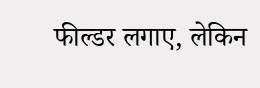फील्डर लगाए, लेकिन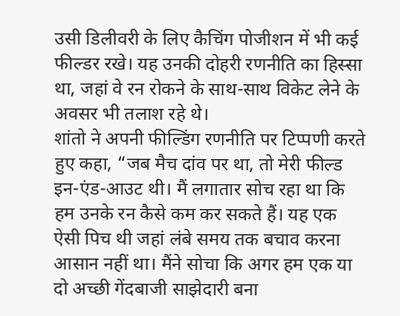उसी डिलीवरी के लिए कैचिंग पोजीशन में भी कई फील्डर रखे। यह उनकी दोहरी रणनीति का हिस्सा था, जहां वे रन रोकने के साथ-साथ विकेट लेने के अवसर भी तलाश रहे थे।
शांतो ने अपनी फील्डिंग रणनीति पर टिप्पणी करते हुए कहा, “जब मैच दांव पर था, तो मेरी फील्ड इन-एंड-आउट थी। मैं लगातार सोच रहा था कि हम उनके रन कैसे कम कर सकते हैं। यह एक ऐसी पिच थी जहां लंबे समय तक बचाव करना आसान नहीं था। मैंने सोचा कि अगर हम एक या दो अच्छी गेंदबाजी साझेदारी बना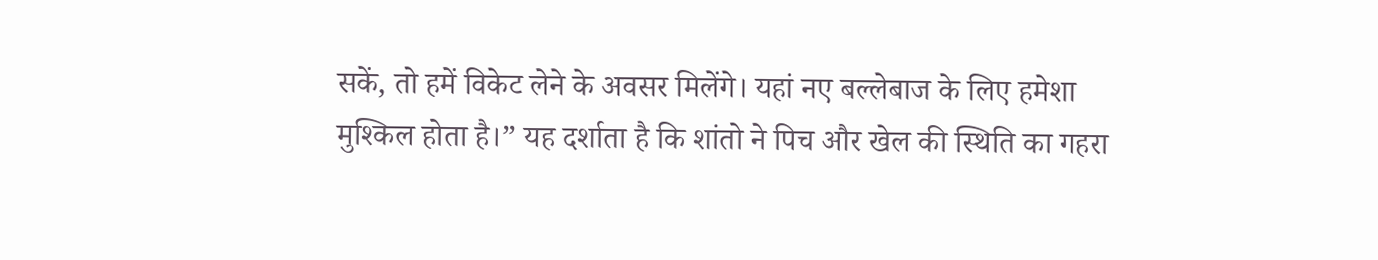सकें, तो हमें विकेट लेने के अवसर मिलेंगे। यहां नए बल्लेबाज के लिए हमेशा मुश्किल होता है।” यह दर्शाता है कि शांतो ने पिच और खेल की स्थिति का गहरा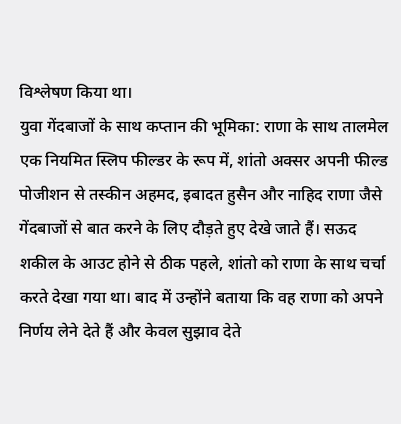विश्लेषण किया था।
युवा गेंदबाजों के साथ कप्तान की भूमिका: राणा के साथ तालमेल
एक नियमित स्लिप फील्डर के रूप में, शांतो अक्सर अपनी फील्ड पोजीशन से तस्कीन अहमद, इबादत हुसैन और नाहिद राणा जैसे गेंदबाजों से बात करने के लिए दौड़ते हुए देखे जाते हैं। सऊद शकील के आउट होने से ठीक पहले, शांतो को राणा के साथ चर्चा करते देखा गया था। बाद में उन्होंने बताया कि वह राणा को अपने निर्णय लेने देते हैं और केवल सुझाव देते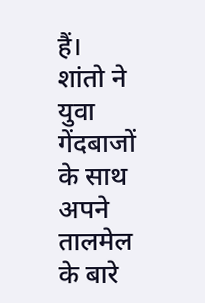हैं।
शांतो ने युवा गेंदबाजों के साथ अपने तालमेल के बारे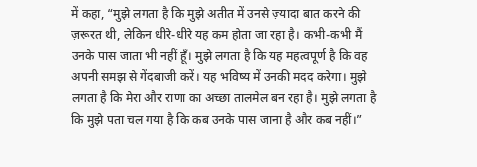में कहा, “मुझे लगता है कि मुझे अतीत में उनसे ज़्यादा बात करने की ज़रूरत थी, लेकिन धीरे-धीरे यह कम होता जा रहा है। कभी-कभी मैं उनके पास जाता भी नहीं हूँ। मुझे लगता है कि यह महत्वपूर्ण है कि वह अपनी समझ से गेंदबाजी करें। यह भविष्य में उनकी मदद करेगा। मुझे लगता है कि मेरा और राणा का अच्छा तालमेल बन रहा है। मुझे लगता है कि मुझे पता चल गया है कि कब उनके पास जाना है और कब नहीं।”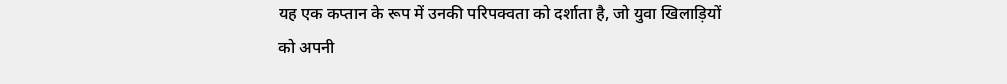यह एक कप्तान के रूप में उनकी परिपक्वता को दर्शाता है, जो युवा खिलाड़ियों को अपनी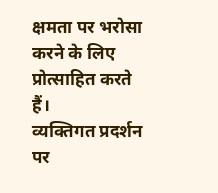क्षमता पर भरोसा करने के लिए प्रोत्साहित करते हैं।
व्यक्तिगत प्रदर्शन पर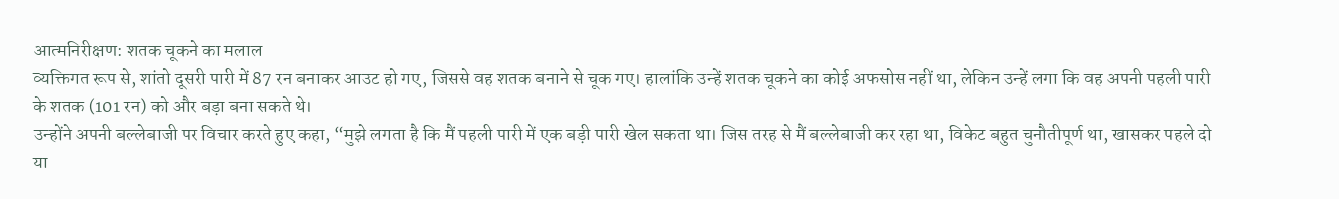आत्मनिरीक्षण: शतक चूकने का मलाल
व्यक्तिगत रूप से, शांतो दूसरी पारी में 87 रन बनाकर आउट हो गए, जिससे वह शतक बनाने से चूक गए। हालांकि उन्हें शतक चूकने का कोई अफसोस नहीं था, लेकिन उन्हें लगा कि वह अपनी पहली पारी के शतक (101 रन) को और बड़ा बना सकते थे।
उन्होंने अपनी बल्लेबाजी पर विचार करते हुए कहा, “मुझे लगता है कि मैं पहली पारी में एक बड़ी पारी खेल सकता था। जिस तरह से मैं बल्लेबाजी कर रहा था, विकेट बहुत चुनौतीपूर्ण था, खासकर पहले दो या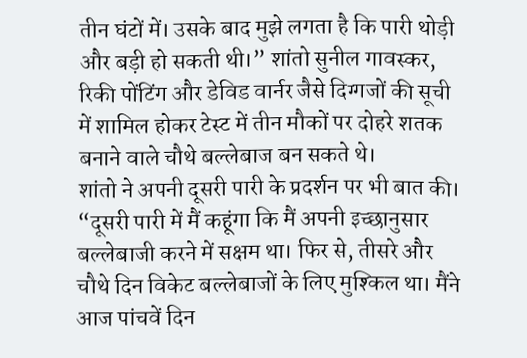तीन घंटों में। उसके बाद मुझे लगता है कि पारी थोड़ी और बड़ी हो सकती थी।” शांतो सुनील गावस्कर, रिकी पोंटिंग और डेविड वार्नर जैसे दिग्गजों की सूची में शामिल होकर टेस्ट में तीन मौकों पर दोहरे शतक बनाने वाले चौथे बल्लेबाज बन सकते थे।
शांतो ने अपनी दूसरी पारी के प्रदर्शन पर भी बात की। “दूसरी पारी में मैं कहूंगा कि मैं अपनी इच्छानुसार बल्लेबाजी करने में सक्षम था। फिर से, तीसरे और चौथे दिन विकेट बल्लेबाजों के लिए मुश्किल था। मैंने आज पांचवें दिन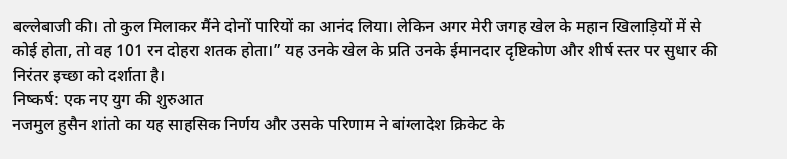बल्लेबाजी की। तो कुल मिलाकर मैंने दोनों पारियों का आनंद लिया। लेकिन अगर मेरी जगह खेल के महान खिलाड़ियों में से कोई होता, तो वह 101 रन दोहरा शतक होता।” यह उनके खेल के प्रति उनके ईमानदार दृष्टिकोण और शीर्ष स्तर पर सुधार की निरंतर इच्छा को दर्शाता है।
निष्कर्ष: एक नए युग की शुरुआत
नजमुल हुसैन शांतो का यह साहसिक निर्णय और उसके परिणाम ने बांग्लादेश क्रिकेट के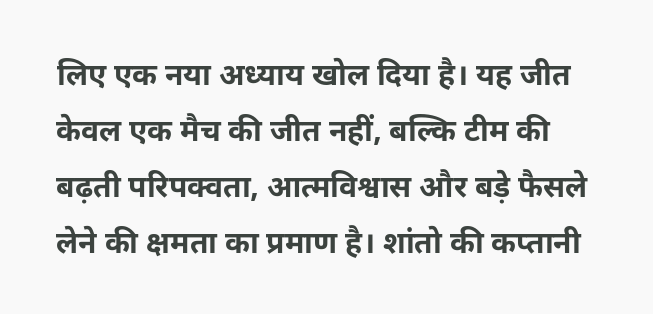लिए एक नया अध्याय खोल दिया है। यह जीत केवल एक मैच की जीत नहीं, बल्कि टीम की बढ़ती परिपक्वता, आत्मविश्वास और बड़े फैसले लेने की क्षमता का प्रमाण है। शांतो की कप्तानी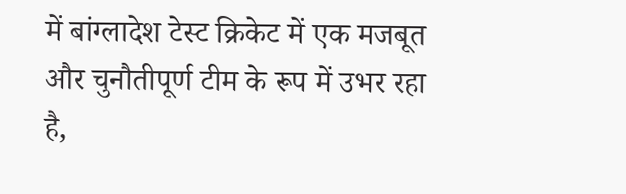में बांग्लादेश टेस्ट क्रिकेट में एक मजबूत और चुनौतीपूर्ण टीम के रूप में उभर रहा है,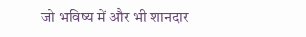जो भविष्य में और भी शानदार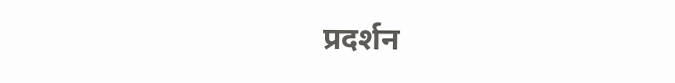प्रदर्शन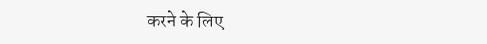करने के लिए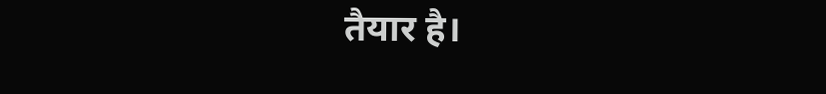तैयार है।